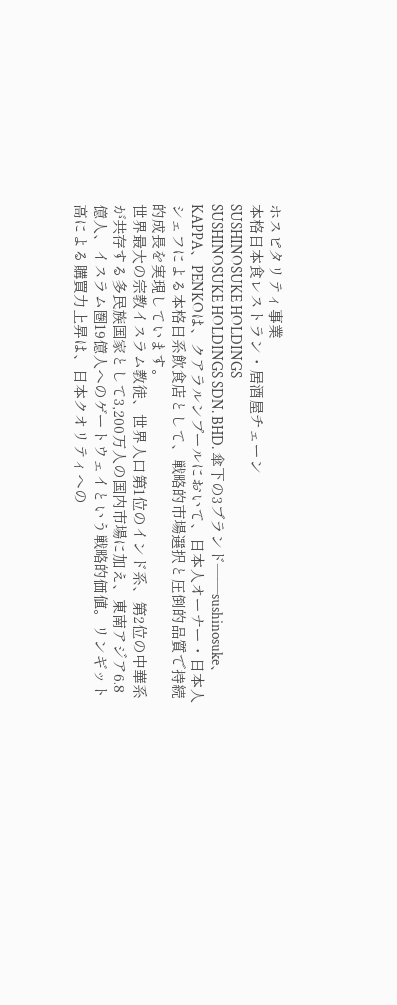ホスピタリティ事業
本格日本食レストラン・居酒屋チェーン
SUSHINOSUKE HOLDINGS
SUSHINOSUKE HOLDINGS SDN. BHD. 傘下の3ブランド――sushinosuke、KAPPA、PENKOは、クアラルンプールにおいて、日本人オーナー・日本人シェフによる本格日系飲食店として、戦略的市場選択と圧倒的品質で持続的成長を実現しています。
世界最大の宗教イスラム教徒、世界人口第1位のインド系、第2位の中華系が共存する多民族国家として3,200万人の国内市場に加え、東南アジア6.8億人、イスラム圏19億人へのゲートウェイという戦略的価値。リンギット高による購買力上昇は、日本クオリティへの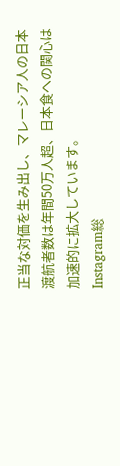正当な対価を生み出し、マレーシア人の日本渡航者数は年間50万人超、日本食への関心は加速的に拡大しています。
Instagram総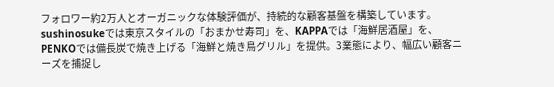フォロワー約2万人とオーガニックな体験評価が、持続的な顧客基盤を構築しています。sushinosukeでは東京スタイルの「おまかせ寿司」を、KAPPAでは「海鮮居酒屋」を、PENKOでは備長炭で焼き上げる「海鮮と焼き鳥グリル」を提供。3業態により、幅広い顧客ニーズを捕捉し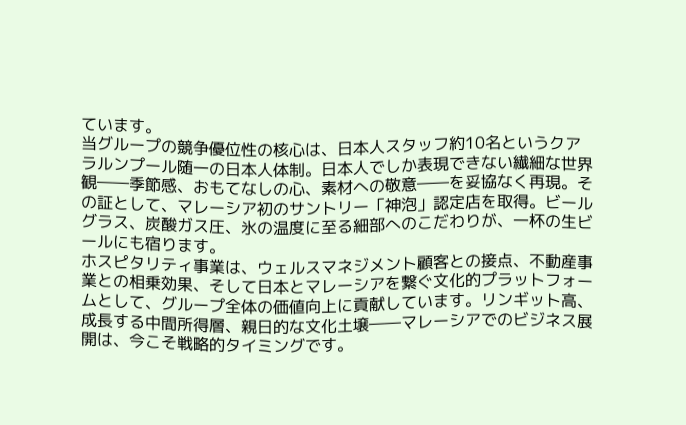ています。
当グループの競争優位性の核心は、日本人スタッフ約10名というクアラルンプール随一の日本人体制。日本人でしか表現できない繊細な世界観――季節感、おもてなしの心、素材への敬意――を妥協なく再現。その証として、マレーシア初のサントリー「神泡」認定店を取得。ビールグラス、炭酸ガス圧、氷の温度に至る細部へのこだわりが、一杯の生ビールにも宿ります。
ホスピタリティ事業は、ウェルスマネジメント顧客との接点、不動産事業との相乗効果、そして日本とマレーシアを繋ぐ文化的プラットフォームとして、グループ全体の価値向上に貢献しています。リンギット高、成長する中間所得層、親日的な文化土壌――マレーシアでのビジネス展開は、今こそ戦略的タイミングです。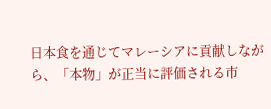日本食を通じてマレーシアに貢献しながら、「本物」が正当に評価される市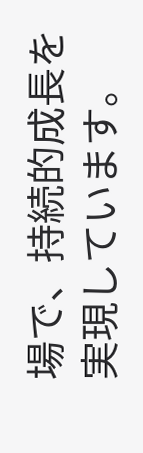場で、持続的成長を実現しています。